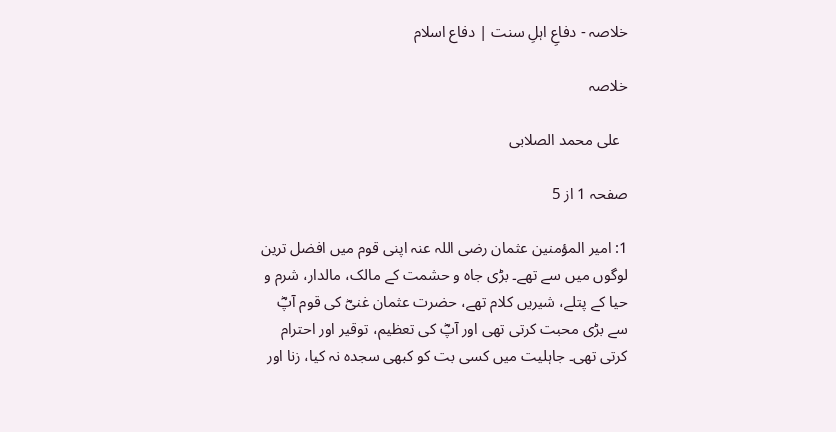خلاصہ - دفاعِ اہلِ سنت | دفاع اسلام

خلاصہ

  علی محمد الصلابی

صفحہ 1 از 5

1: امیر المؤمنین عثمان رضی اللہ عنہ اپنی قوم میں افضل ترین لوگوں میں سے تھے۔ بڑی جاہ و حشمت کے مالک، مالدار، شرم و حیا کے پتلے، شیریں کلام تھے، حضرت عثمان غنیؓ کی قوم آپؓ سے بڑی محبت کرتی تھی اور آپؓ کی تعظیم، توقیر اور احترام کرتی تھی۔ جاہلیت میں کسی بت کو کبھی سجدہ نہ کیا، زنا اور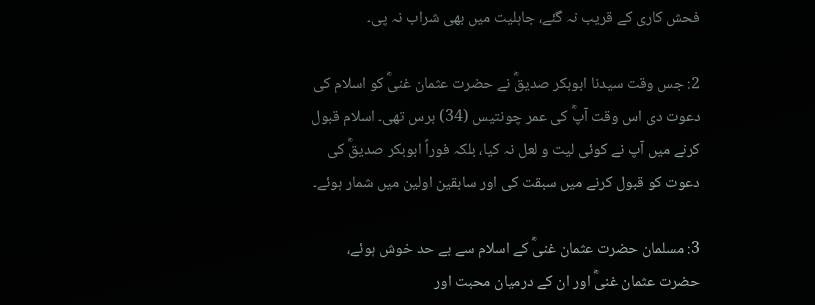فحش کاری کے قریب نہ گئے، جاہلیت میں بھی شراب نہ پی۔

2: جس وقت سیدنا ابوبکر صدیقؓ نے حضرت عثمان غنیؓ کو اسلام کی دعوت دی اس وقت آپؓ کی عمر چونتیس (34) برس تھی۔ اسلام قبول کرنے میں آپ نے کوئی لیت و لعل نہ کیا، بلکہ فوراً ابوبکر صدیقؓ کی دعوت کو قبول کرنے میں سبقت کی اور سابقین اولین میں شمار ہوئے۔

3: مسلمان حضرت عثمان غنیؓ کے اسلام سے بے حد خوش ہوئے، حضرت عثمان غنیؓ اور ان کے درمیان محبت اور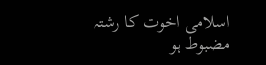اسلامی اخوت کا رشتہ مضبوط ہو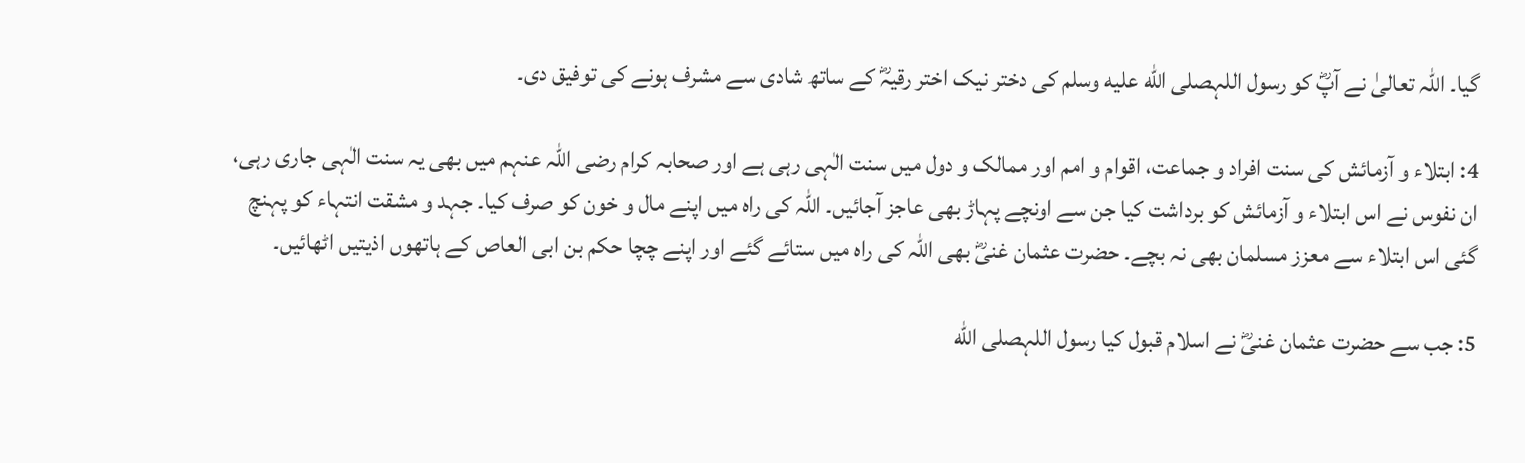گیا۔ اللہ تعالیٰ نے آپؓ کو رسول اللہصلى الله عليه وسلم کی دختر نیک اختر رقیہؓ کے ساتھ شادی سے مشرف ہونے کی توفیق دی۔

4: ابتلاء و آزمائش کی سنت افراد و جماعت، اقوام و امم اور ممالک و دول میں سنت الٰہی رہی ہے اور صحابہ کرام رضی اللہ عنہم میں بھی یہ سنت الٰہی جاری رہی، ان نفوس نے اس ابتلاء و آزمائش کو برداشت کیا جن سے اونچے پہاڑ بھی عاجز آجائیں۔ اللہ کی راہ میں اپنے مال و خون کو صرف کیا۔ جہد و مشقت انتہاء کو پہنچ گئی اس ابتلاء سے معزز مسلمان بھی نہ بچے۔ حضرت عثمان غنیؓ بھی اللہ کی راہ میں ستائے گئے اور اپنے چچا حکم بن ابی العاص کے ہاتھوں اذیتیں اٹھائیں۔

5: جب سے حضرت عثمان غنیؓ نے اسلام قبول کیا رسول اللہصلى الله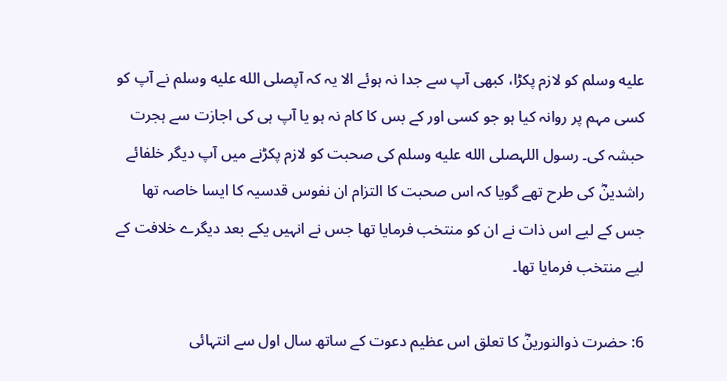عليه وسلم کو لازم پکڑا، کبھی آپ سے جدا نہ ہوئے الا یہ کہ آپصلى الله عليه وسلم نے آپ کو کسی مہم پر روانہ کیا ہو جو کسی اور کے بس کا کام نہ ہو یا آپ ہی کی اجازت سے ہجرت حبشہ کی۔ رسول اللہصلى الله عليه وسلم کی صحبت کو لازم پکڑنے میں آپ دیگر خلفائے راشدینؓ کی طرح تھے گویا کہ اس صحبت کا التزام ان نفوس قدسیہ کا ایسا خاصہ تھا جس کے لیے اس ذات نے ان کو منتخب فرمایا تھا جس نے انہیں یکے بعد دیگرے خلافت کے لیے منتخب فرمایا تھا۔

6: حضرت ذوالنورینؓ کا تعلق اس عظیم دعوت کے ساتھ سال اول سے انتہائی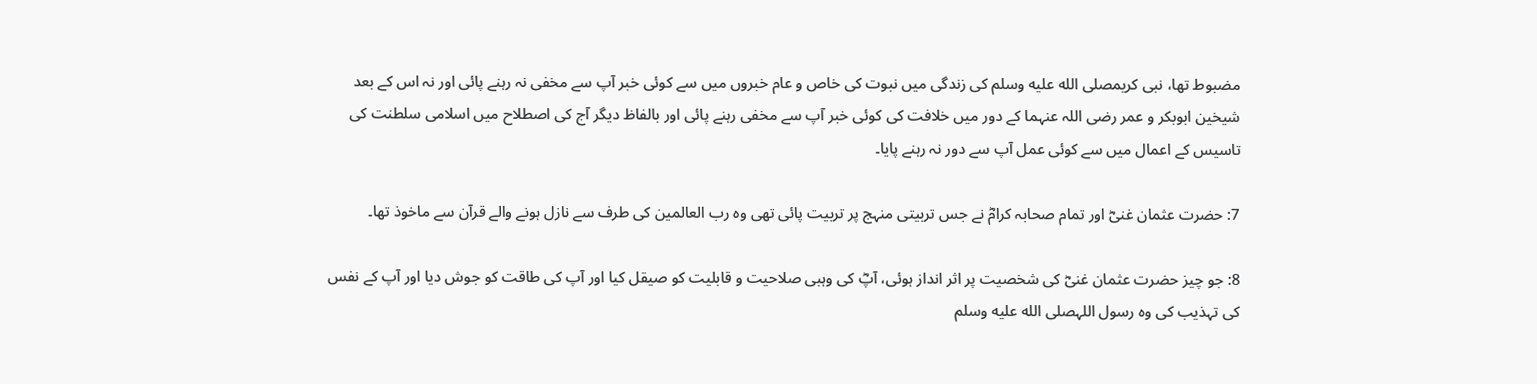مضبوط تھا، نبی کریمصلى الله عليه وسلم کی زندگی میں نبوت کی خاص و عام خبروں میں سے کوئی خبر آپ سے مخفی نہ رہنے پائی اور نہ اس کے بعد شیخین ابوبکر و عمر رضی اللہ عنہما کے دور میں خلافت کی کوئی خبر آپ سے مخفی رہنے پائی اور بالفاظ دیگر آج کی اصطلاح میں اسلامی سلطنت کی تاسیس کے اعمال میں سے کوئی عمل آپ سے دور نہ رہنے پایا۔

7: حضرت عثمان غنیؓ اور تمام صحابہ کرامؓ نے جس تربیتی منہج پر تربیت پائی تھی وہ رب العالمین کی طرف سے نازل ہونے والے قرآن سے ماخوذ تھا۔

8: جو چیز حضرت عثمان غنیؓ کی شخصیت پر اثر انداز ہوئی، آپؓ کی وہبی صلاحیت و قابلیت کو صیقل کیا اور آپ کی طاقت کو جوش دیا اور آپ کے نفس کی تہذیب کی وہ رسول اللہصلى الله عليه وسلم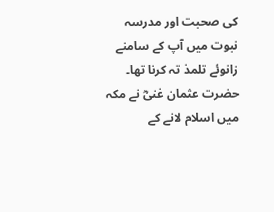کی صحبت اور مدرسہ نبوت میں آپ کے سامنے زانوئے تلمذ تہ کرنا تھا۔ حضرت عثمان غنیؓ نے مکہ میں اسلام لانے کے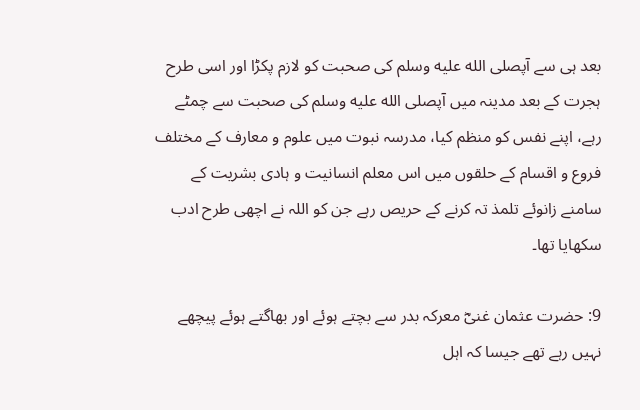بعد ہی سے آپصلى الله عليه وسلم کی صحبت کو لازم پکڑا اور اسی طرح ہجرت کے بعد مدینہ میں آپصلى الله عليه وسلم کی صحبت سے چمٹے رہے، اپنے نفس کو منظم کیا، مدرسہ نبوت میں علوم و معارف کے مختلف فروع و اقسام کے حلقوں میں اس معلم انسانیت و ہادی بشریت کے سامنے زانوئے تلمذ تہ کرنے کے حریص رہے جن کو اللہ نے اچھی طرح ادب سکھایا تھا۔

9: حضرت عثمان غنیؓ معرکہ بدر سے بچتے ہوئے اور بھاگتے ہوئے پیچھے نہیں رہے تھے جیسا کہ اہل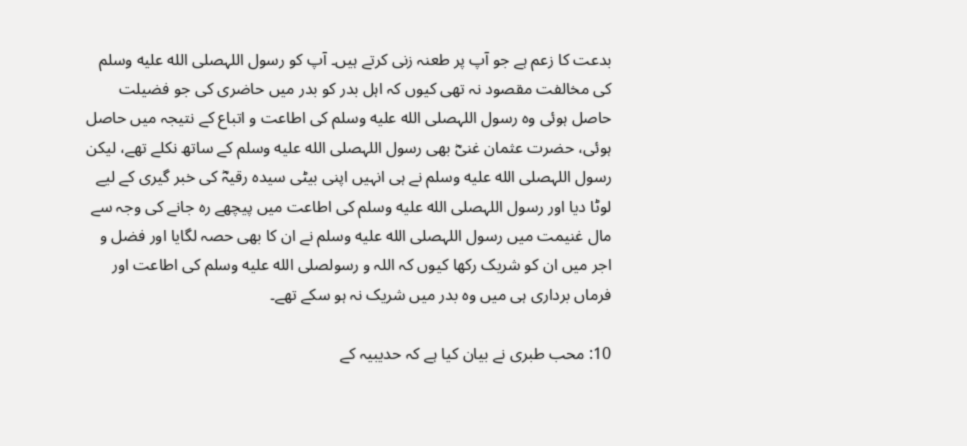بدعت کا زعم ہے جو آپ پر طعنہ زنی کرتے ہیں۔ آپ کو رسول اللہصلى الله عليه وسلم کی مخالفت مقصود نہ تھی کیوں کہ اہل بدر کو بدر میں حاضری کی جو فضیلت حاصل ہوئی وہ رسول اللہصلى الله عليه وسلم کی اطاعت و اتباع کے نتیجہ میں حاصل ہوئی، حضرت عثمان غنیؓ بھی رسول اللہصلى الله عليه وسلم کے ساتھ نکلے تھے، لیکن رسول اللہصلى الله عليه وسلم نے ہی انہیں اپنی بیٹی سیدہ رقیہؓ کی خبر گیری کے لیے لوٹا دیا اور رسول اللہصلى الله عليه وسلم کی اطاعت میں پیچھے رہ جانے کی وجہ سے مال غنیمت میں رسول اللہصلى الله عليه وسلم نے ان کا بھی حصہ لگایا اور فضل و اجر میں ان کو شریک رکھا کیوں کہ اللہ و رسولصلى الله عليه وسلم کی اطاعت اور فرماں برداری ہی میں وہ بدر میں شریک نہ ہو سکے تھے۔

10: محب طبری نے بیان کیا ہے کہ حدیبیہ کے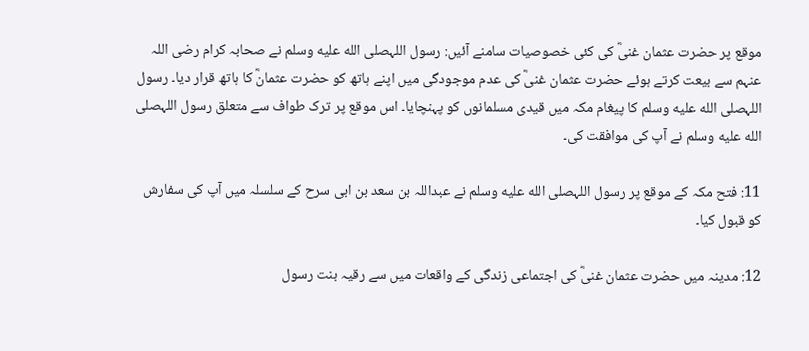موقع پر حضرت عثمان غنیؓ کی کئی خصوصیات سامنے آئیں: رسول اللہصلى الله عليه وسلم نے صحابہ کرام رضی اللہ عنہم سے بیعت کرتے ہوئے حضرت عثمان غنیؓ کی عدم موجودگی میں اپنے ہاتھ کو حضرت عثمانؓ کا ہاتھ قرار دیا۔ رسول اللہصلى الله عليه وسلم کا پیغام مکہ میں قیدی مسلمانوں کو پہنچایا۔ اس موقع پر ترک طواف سے متعلق رسول اللہصلى الله عليه وسلم نے آپ کی موافقت کی۔

11: فتح مکہ کے موقع پر رسول اللہصلى الله عليه وسلم نے عبداللہ بن سعد بن ابی سرح کے سلسلہ میں آپ کی سفارش کو قبول کیا۔

12: مدینہ میں حضرت عثمان غنیؓ کی اجتماعی زندگی کے واقعات میں سے رقیہ بنت رسول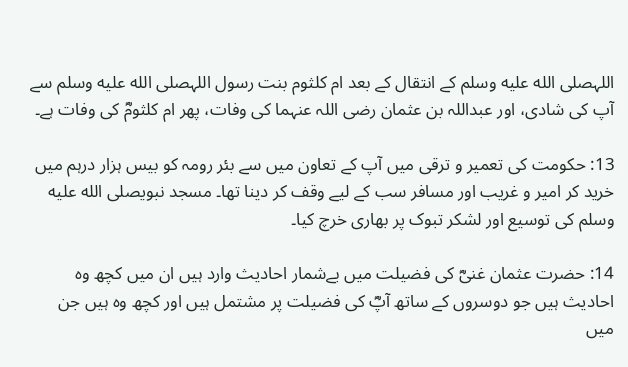اللہصلى الله عليه وسلم کے انتقال کے بعد ام کلثوم بنت رسول اللہصلى الله عليه وسلم سے آپ کی شادی، اور عبداللہ بن عثمان رضی اللہ عنہما کی وفات، پھر ام کلثومؓ کی وفات ہے۔

13: حکومت کی تعمیر و ترقی میں آپ کے تعاون میں سے بئر رومہ کو بیس ہزار درہم میں خرید کر امیر و غریب اور مسافر سب کے لیے وقف کر دینا تھا۔ مسجد نبویصلى الله عليه وسلم کی توسیع اور لشکر تبوک پر بھاری خرچ کیا۔

14: حضرت عثمان غنیؓ کی فضیلت میں بےشمار احادیث وارد ہیں ان میں کچھ وہ احادیث ہیں جو دوسروں کے ساتھ آپؓ کی فضیلت پر مشتمل ہیں اور کچھ وہ ہیں جن میں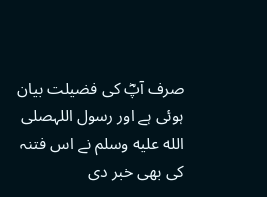صرف آپؓ کی فضیلت بیان ہوئی ہے اور رسول اللہصلى الله عليه وسلم نے اس فتنہ کی بھی خبر دی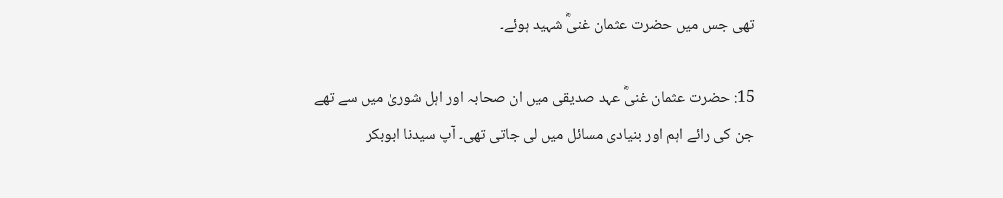تھی جس میں حضرت عثمان غنیؓ شہید ہوئے۔

15: حضرت عثمان غنیؓ عہد صدیقی میں ان صحابہ اور اہل شوریٰ میں سے تھے جن کی رائے اہم اور بنیادی مسائل میں لی جاتی تھی۔ آپ سیدنا ابوبکر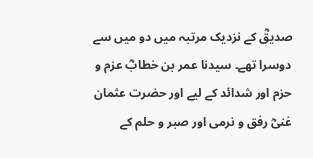صدیقؓ کے نزدیک مرتبہ میں دو میں سے دوسرا تھے۔ سیدنا عمر بن خطابؓ عزم و حزم اور شدائد کے لیے اور حضرت عثمان غنیؓ رفق و نرمی اور صبر و حلم کے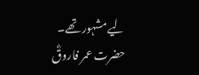لیے مشہور تھے۔ حضرت عمر فاروقؓ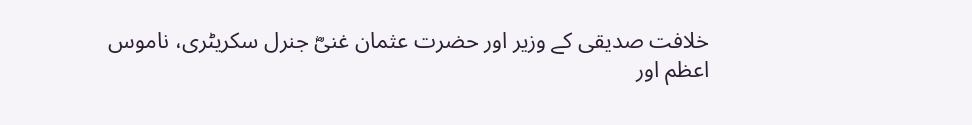خلافت صدیقی کے وزیر اور حضرت عثمان غنیؓ جنرل سکریٹری، ناموس اعظم اور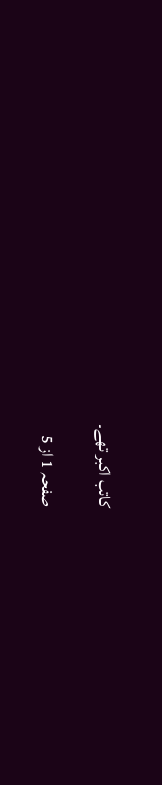کاتب اکبر تھے۔

صفحہ 1 از 5